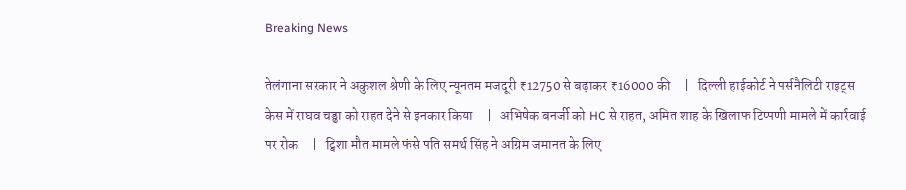Breaking News

तेलंगाना सरकार ने अकुशल श्रेणी के लिए न्यूनतम मजदूरी ₹12750 से बढ़ाकर ₹16000 की     |   दिल्ली हाईकोर्ट ने पर्सनैलिटी राइट्स केस में राघव चड्ढा को राहत देने से इनकार किया     |   अभिषेक बनर्जी को HC से राहत, अमित शाह के खिलाफ टिप्पणी मामले में कार्रवाई पर रोक     |   ट्विशा मौत मामले फंसे पति समर्थ सिंह ने अग्रिम जमानत के लिए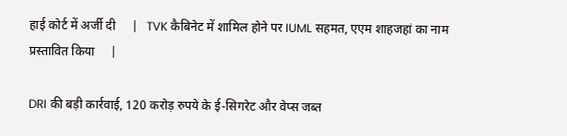हाई कोर्ट में अर्जी दी     |   TVK कैबिनेट में शामिल होने पर IUML सहमत, एएम शाहजहां का नाम प्रस्तावित किया     |

DRI की बड़ी कार्रवाई, 120 करोड़ रुपये के ई-सिगरेट और वेप्स जब्त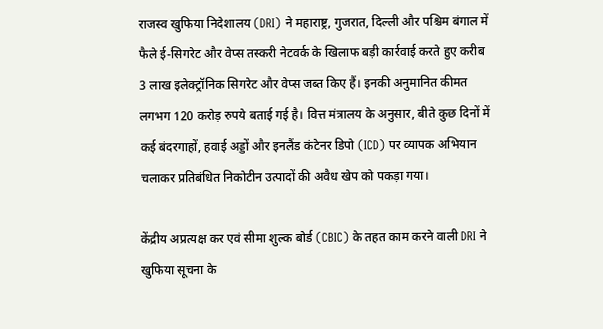राजस्व खुफिया निदेशालय (DRI) ने महाराष्ट्र, गुजरात, दिल्ली और पश्चिम बंगाल में फैले ई-सिगरेट और वेप्स तस्करी नेटवर्क के खिलाफ बड़ी कार्रवाई करते हुए करीब 3 लाख इलेक्ट्रॉनिक सिगरेट और वेप्स जब्त किए हैं। इनकी अनुमानित कीमत लगभग 120 करोड़ रुपये बताई गई है। वित्त मंत्रालय के अनुसार, बीते कुछ दिनों में कई बंदरगाहों, हवाई अड्डों और इनलैंड कंटेनर डिपो (ICD) पर व्यापक अभियान चलाकर प्रतिबंधित निकोटीन उत्पादों की अवैध खेप को पकड़ा गया।

केंद्रीय अप्रत्यक्ष कर एवं सीमा शुल्क बोर्ड (CBIC) के तहत काम करने वाली DRI ने खुफिया सूचना के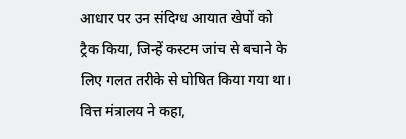आधार पर उन संदिग्ध आयात खेपों को ट्रैक किया, जिन्हें कस्टम जांच से बचाने के लिए गलत तरीके से घोषित किया गया था। वित्त मंत्रालय ने कहा,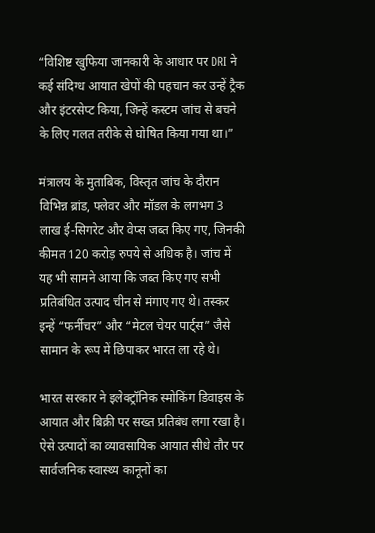“विशिष्ट खुफिया जानकारी के आधार पर DRI ने कई संदिग्ध आयात खेपों की पहचान कर उन्हें ट्रैक और इंटरसेप्ट किया, जिन्हें कस्टम जांच से बचने के लिए गलत तरीके से घोषित किया गया था।”

मंत्रालय के मुताबिक, विस्तृत जांच के दौरान विभिन्न ब्रांड, फ्लेवर और मॉडल के लगभग 3 लाख ई-सिगरेट और वेप्स जब्त किए गए, जिनकी कीमत 120 करोड़ रुपये से अधिक है। जांच में यह भी सामने आया कि जब्त किए गए सभी प्रतिबंधित उत्पाद चीन से मंगाए गए थे। तस्कर इन्हें “फर्नीचर” और “मेटल चेयर पार्ट्स” जैसे सामान के रूप में छिपाकर भारत ला रहे थे।

भारत सरकार ने इलेक्ट्रॉनिक स्मोकिंग डिवाइस के आयात और बिक्री पर सख्त प्रतिबंध लगा रखा है। ऐसे उत्पादों का व्यावसायिक आयात सीधे तौर पर सार्वजनिक स्वास्थ्य कानूनों का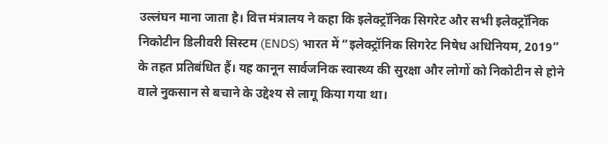उल्लंघन माना जाता है। वित्त मंत्रालय ने कहा कि इलेक्ट्रॉनिक सिगरेट और सभी इलेक्ट्रॉनिक निकोटीन डिलीवरी सिस्टम (ENDS) भारत में “इलेक्ट्रॉनिक सिगरेट निषेध अधिनियम, 2019” के तहत प्रतिबंधित हैं। यह कानून सार्वजनिक स्वास्थ्य की सुरक्षा और लोगों को निकोटीन से होने वाले नुकसान से बचाने के उद्देश्य से लागू किया गया था।